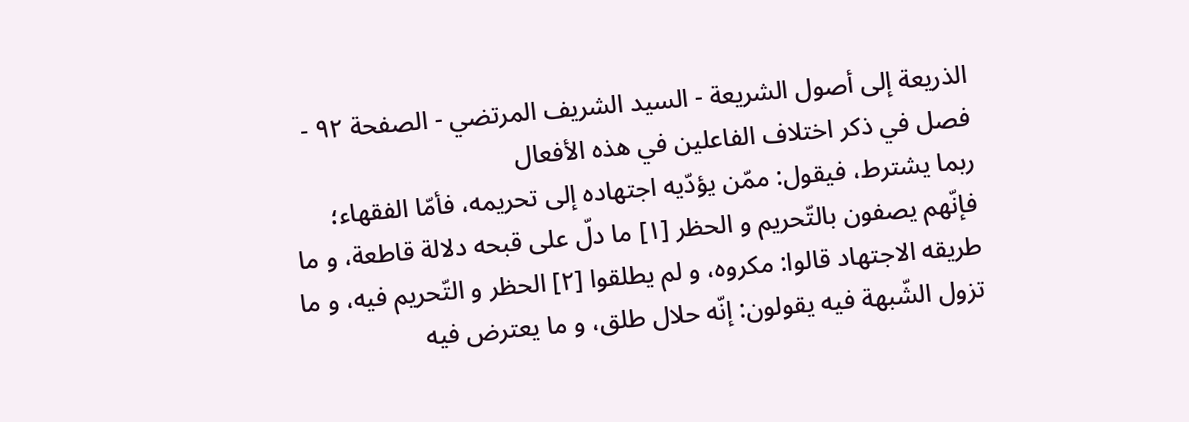الذريعة إلى أصول الشريعة - السيد الشريف المرتضي - الصفحة ٩٢ - فصل في ذكر اختلاف الفاعلين في هذه الأفعال
ربما يشترط، فيقول: ممّن يؤدّيه اجتهاده إلى تحريمه، فأمّا الفقهاء؛ فإنّهم يصفون بالتّحريم و الحظر [١] ما دلّ على قبحه دلالة قاطعة، و ما طريقه الاجتهاد قالوا: مكروه، و لم يطلقوا [٢] الحظر و التّحريم فيه، و ما تزول الشّبهة فيه يقولون: إنّه حلال طلق، و ما يعترض فيه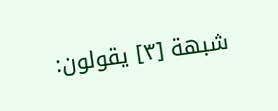شبهة [٣] يقولون: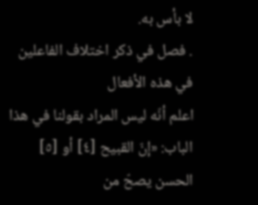لا بأس به.
. فصل في ذكر اختلاف الفاعلين في هذه الأفعال
اعلم أنّه ليس المراد بقولنا في هذا الباب: «إنّ القبيح [٤] أو [٥] الحسن يصحّ من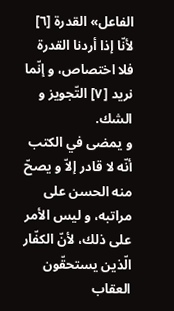الفاعل» القدرة [٦] لأنّا إذا أردنا القدرة فلا اختصاص، و إنّما نريد [٧] التّجويز و الشك.
و يمضى في الكتب أنّه لا قادر إلاّ و يصحّ منه الحسن على مراتبه، و ليس الأمر على ذلك، لأنّ الكفّار الّذين يستحقّون العقاب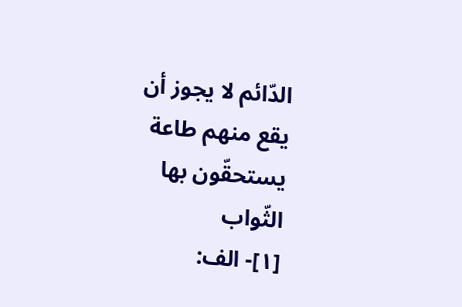الدّائم لا يجوز أن يقع منهم طاعة يستحقّون بها الثّواب
[١]- الف: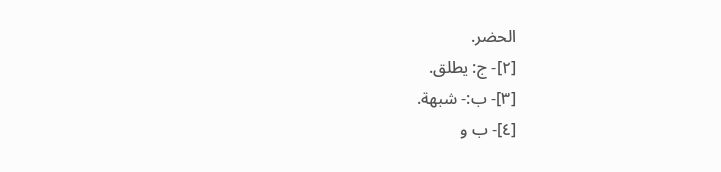الحضر.
[٢]- ج: يطلق.
[٣]- ب:- شبهة.
[٤]- ب و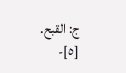ج: القبح.
[٥]-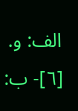الف: و.
[٦]- ب: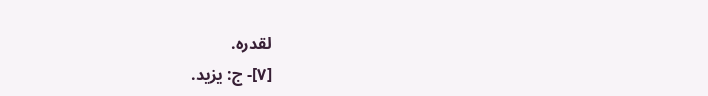لقدره.
[٧]- ج: يزيد.